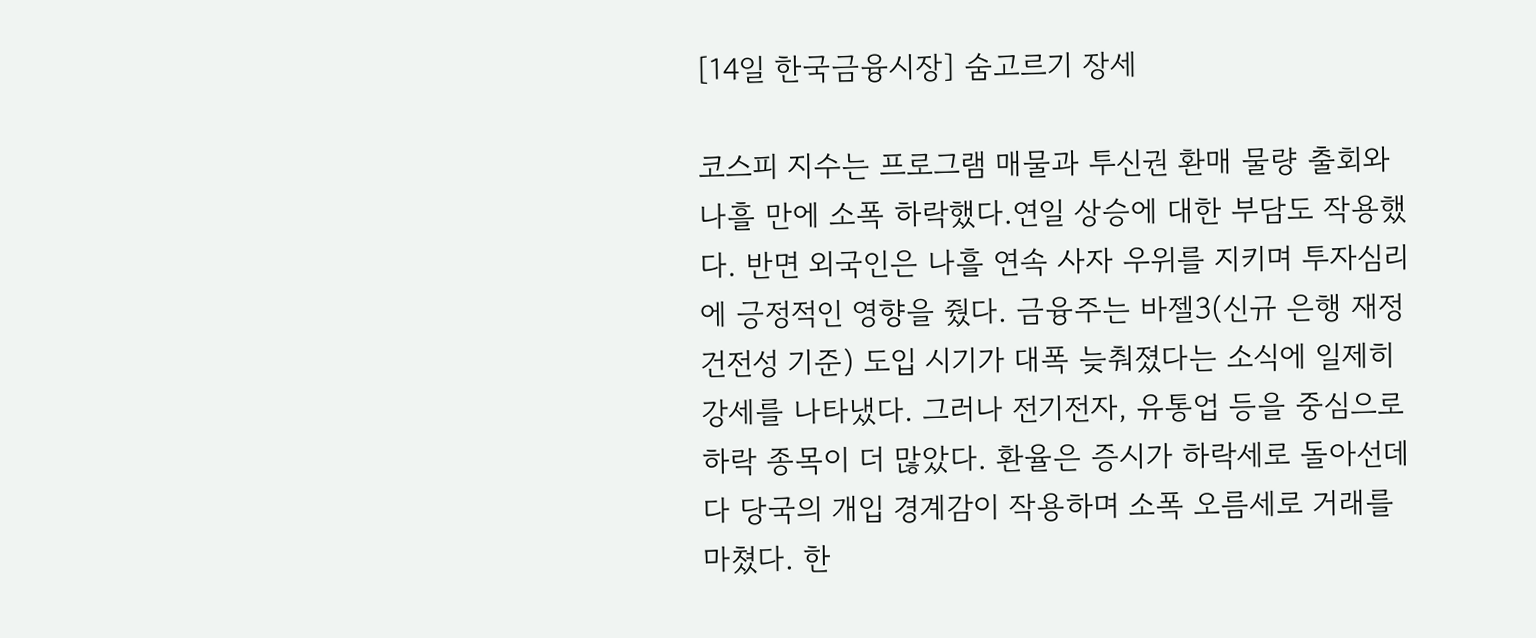[14일 한국금융시장] 숨고르기 장세

코스피 지수는 프로그램 매물과 투신권 환매 물량 출회와 나흘 만에 소폭 하락했다.연일 상승에 대한 부담도 작용했다. 반면 외국인은 나흘 연속 사자 우위를 지키며 투자심리에 긍정적인 영향을 줬다. 금융주는 바젤3(신규 은행 재정건전성 기준) 도입 시기가 대폭 늦춰졌다는 소식에 일제히 강세를 나타냈다. 그러나 전기전자, 유통업 등을 중심으로 하락 종목이 더 많았다. 환율은 증시가 하락세로 돌아선데다 당국의 개입 경계감이 작용하며 소폭 오름세로 거래를 마쳤다. 한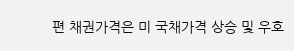편 채권가격은 미 국채가격 상승 및 우호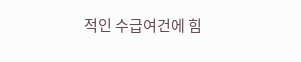적인 수급여건에 힘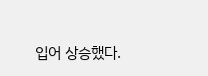입어 상승했다.